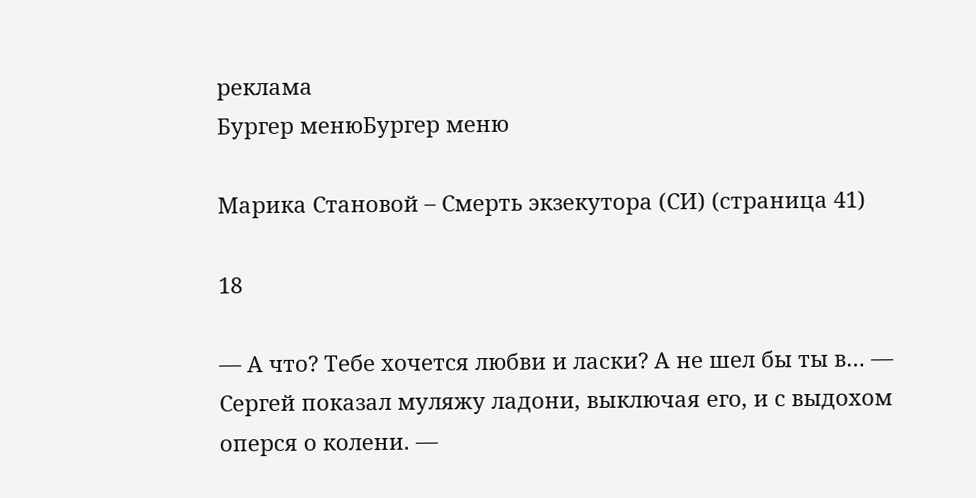реклама
Бургер менюБургер меню

Марика Становой – Смерть экзекутора (СИ) (страница 41)

18

— А что? Тебе хочется любви и ласки? А не шел бы ты в… — Сергей показал муляжу ладони, выключая его, и с выдохом оперся о колени. —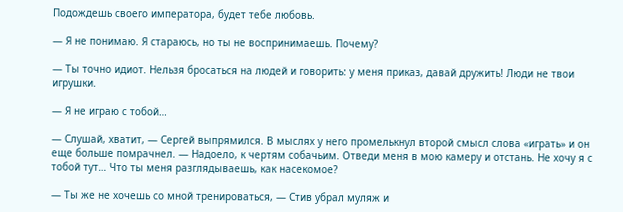Подождешь своего императора, будет тебе любовь.

— Я не понимаю. Я стараюсь, но ты не воспринимаешь. Почему?

— Ты точно идиот. Нельзя бросаться на людей и говорить: у меня приказ, давай дружить! Люди не твои игрушки.

— Я не играю с тобой…

— Слушай, хватит, — Сергей выпрямился. В мыслях у него промелькнул второй смысл слова «играть» и он еще больше помрачнел. — Надоело, к чертям собачьим. Отведи меня в мою камеру и отстань. Не хочу я с тобой тут… Что ты меня разглядываешь, как насекомое?

— Ты же не хочешь со мной тренироваться, — Стив убрал муляж и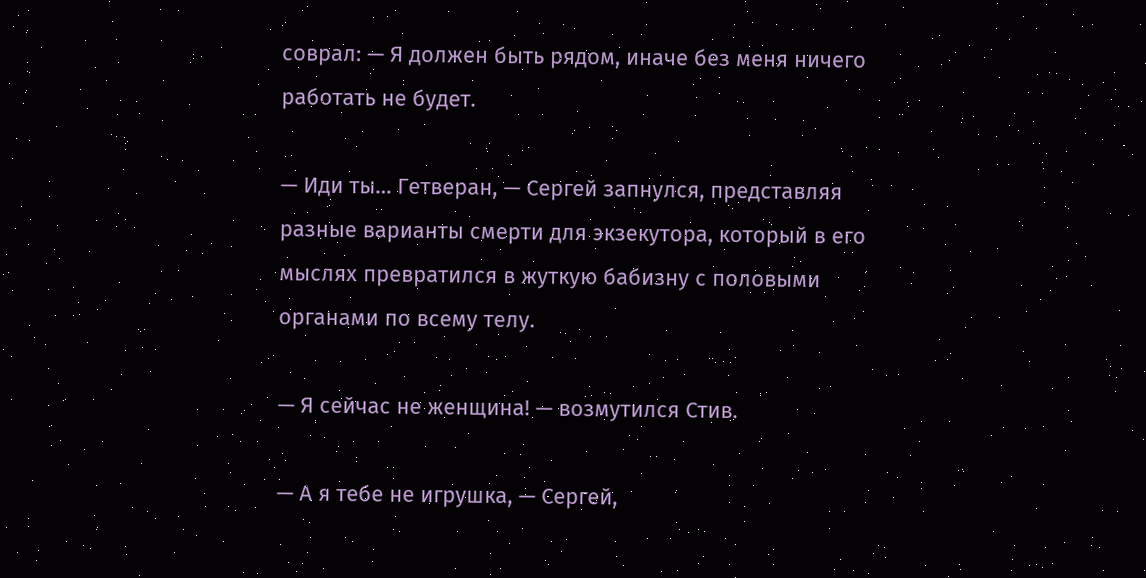соврал: — Я должен быть рядом, иначе без меня ничего работать не будет.

— Иди ты… Гетверан, — Сергей запнулся, представляя разные варианты смерти для экзекутора, который в его мыслях превратился в жуткую бабизну с половыми органами по всему телу.

— Я сейчас не женщина! — возмутился Стив.

— А я тебе не игрушка, — Сергей,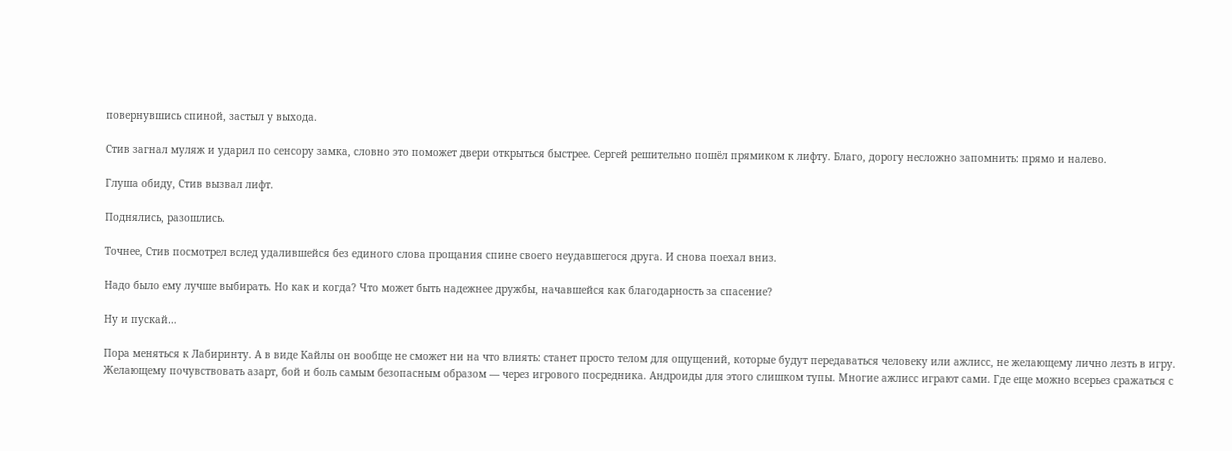повернувшись спиной, застыл у выхода.

Стив загнал муляж и ударил по сенсору замка, словно это поможет двери открыться быстрее. Сергей решительно пошёл прямиком к лифту. Благо, дорогу несложно запомнить: прямо и налево.

Глуша обиду, Стив вызвал лифт.

Поднялись, разошлись.

Точнее, Стив посмотрел вслед удалившейся без единого слова прощания спине своего неудавшегося друга. И снова поехал вниз.

Надо было ему лучше выбирать. Но как и когда? Что может быть надежнее дружбы, начавшейся как благодарность за спасение?

Ну и пускай…

Пора меняться к Лабиринту. А в виде Кайлы он вообще не сможет ни на что влиять: станет просто телом для ощущений, которые будут передаваться человеку или ажлисс, не желающему лично лезть в игру. Желающему почувствовать азарт, бой и боль самым безопасным образом — через игрового посредника. Андроиды для этого слишком тупы. Многие ажлисс играют сами. Где еще можно всерьез сражаться с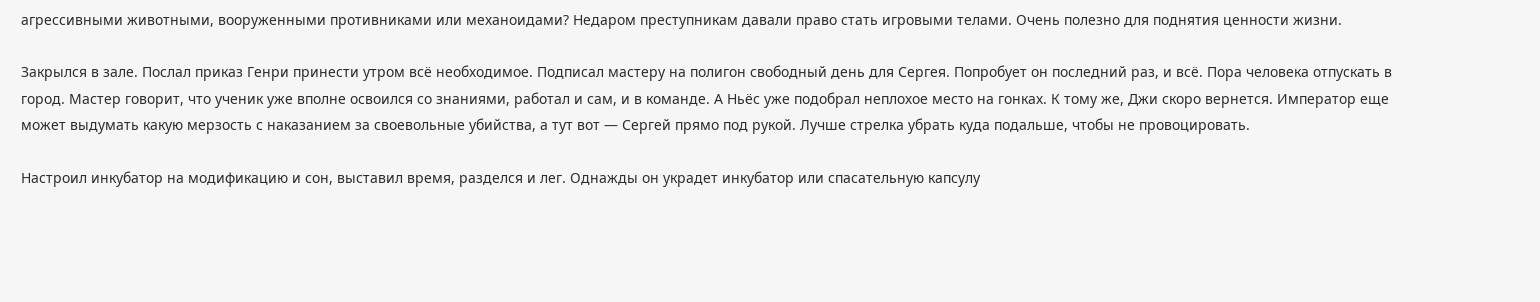агрессивными животными, вооруженными противниками или механоидами? Недаром преступникам давали право стать игровыми телами. Очень полезно для поднятия ценности жизни.

Закрылся в зале. Послал приказ Генри принести утром всё необходимое. Подписал мастеру на полигон свободный день для Сергея. Попробует он последний раз, и всё. Пора человека отпускать в город. Мастер говорит, что ученик уже вполне освоился со знаниями, работал и сам, и в команде. А Ньёс уже подобрал неплохое место на гонках. К тому же, Джи скоро вернется. Император еще может выдумать какую мерзость с наказанием за своевольные убийства, а тут вот — Сергей прямо под рукой. Лучше стрелка убрать куда подальше, чтобы не провоцировать.

Настроил инкубатор на модификацию и сон, выставил время, разделся и лег. Однажды он украдет инкубатор или спасательную капсулу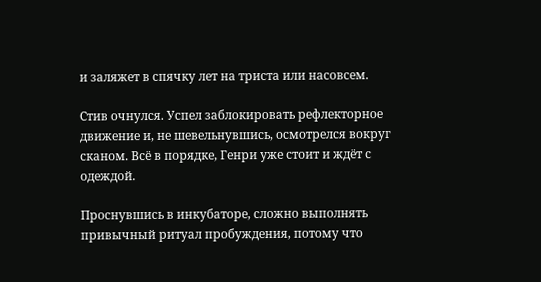и заляжет в спячку лет на триста или насовсем.

Стив очнулся. Успел заблокировать рефлекторное движение и, не шевельнувшись, осмотрелся вокруг сканом. Всё в порядке, Генри уже стоит и ждёт с одеждой.

Проснувшись в инкубаторе, сложно выполнять привычный ритуал пробуждения, потому что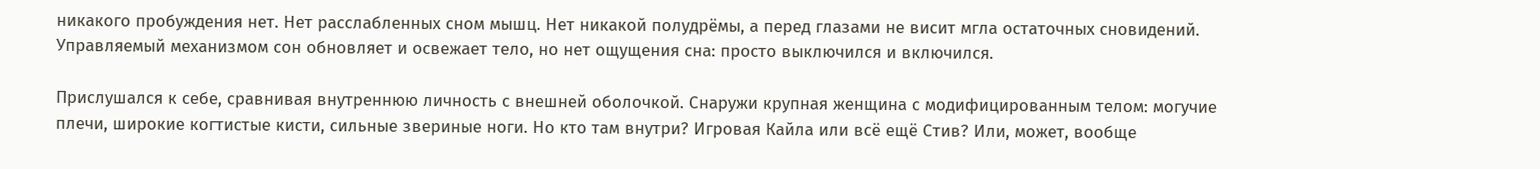никакого пробуждения нет. Нет расслабленных сном мышц. Нет никакой полудрёмы, а перед глазами не висит мгла остаточных сновидений. Управляемый механизмом сон обновляет и освежает тело, но нет ощущения сна: просто выключился и включился.

Прислушался к себе, сравнивая внутреннюю личность с внешней оболочкой. Снаружи крупная женщина с модифицированным телом: могучие плечи, широкие когтистые кисти, сильные звериные ноги. Но кто там внутри? Игровая Кайла или всё ещё Стив? Или, может, вообще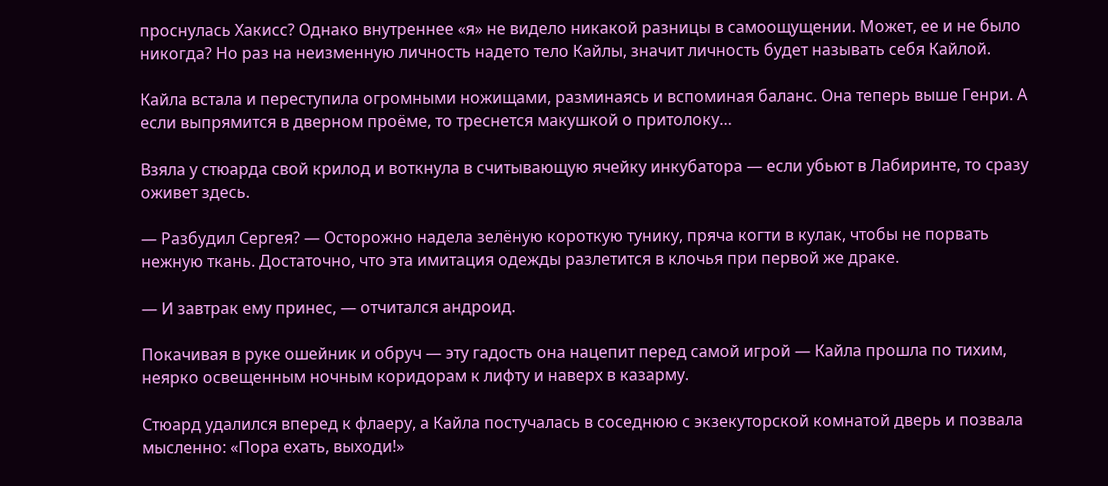проснулась Хакисс? Однако внутреннее «я» не видело никакой разницы в самоощущении. Может, ее и не было никогда? Но раз на неизменную личность надето тело Кайлы, значит личность будет называть себя Кайлой.

Кайла встала и переступила огромными ножищами, разминаясь и вспоминая баланс. Она теперь выше Генри. А если выпрямится в дверном проёме, то треснется макушкой о притолоку…

Взяла у стюарда свой крилод и воткнула в считывающую ячейку инкубатора — если убьют в Лабиринте, то сразу оживет здесь.

— Разбудил Сергея? — Осторожно надела зелёную короткую тунику, пряча когти в кулак, чтобы не порвать нежную ткань. Достаточно, что эта имитация одежды разлетится в клочья при первой же драке.

— И завтрак ему принес, — отчитался андроид.

Покачивая в руке ошейник и обруч — эту гадость она нацепит перед самой игрой — Кайла прошла по тихим, неярко освещенным ночным коридорам к лифту и наверх в казарму.

Стюард удалился вперед к флаеру, а Кайла постучалась в соседнюю с экзекуторской комнатой дверь и позвала мысленно: «Пора ехать, выходи!»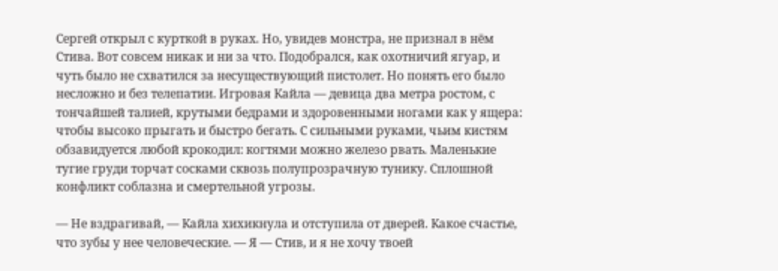Сергей открыл с курткой в руках. Но, увидев монстра, не признал в нём Стива. Вот совсем никак и ни за что. Подобрался, как охотничий ягуар, и чуть было не схватился за несуществующий пистолет. Но понять его было несложно и без телепатии. Игровая Кайла — девица два метра ростом, с тончайшей талией, крутыми бедрами и здоровенными ногами как у ящера: чтобы высоко прыгать и быстро бегать. С сильными руками, чьим кистям обзавидуется любой крокодил: когтями можно железо рвать. Маленькие тугие груди торчат сосками сквозь полупрозрачную тунику. Сплошной конфликт соблазна и смертельной угрозы.

— Не вздрагивай, — Кайла хихикнула и отступила от дверей. Какое счастье, что зубы у нее человеческие. — Я — Стив, и я не хочу твоей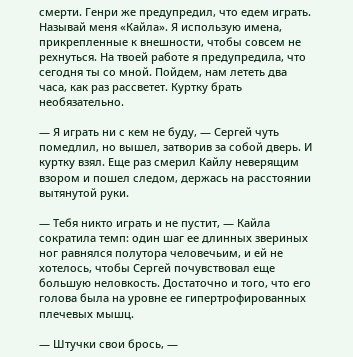смерти. Генри же предупредил, что едем играть. Называй меня «Кайла». Я использую имена, прикрепленные к внешности, чтобы совсем не рехнуться. На твоей работе я предупредила, что сегодня ты со мной. Пойдем, нам лететь два часа, как раз рассветет. Куртку брать необязательно.

— Я играть ни с кем не буду, — Сергей чуть помедлил, но вышел, затворив за собой дверь. И куртку взял. Еще раз смерил Кайлу неверящим взором и пошел следом, держась на расстоянии вытянутой руки.

— Тебя никто играть и не пустит, — Кайла сократила темп: один шаг ее длинных звериных ног равнялся полутора человечьим, и ей не хотелось, чтобы Сергей почувствовал еще большую неловкость. Достаточно и того, что его голова была на уровне ее гипертрофированных плечевых мышц.

— Штучки свои брось, —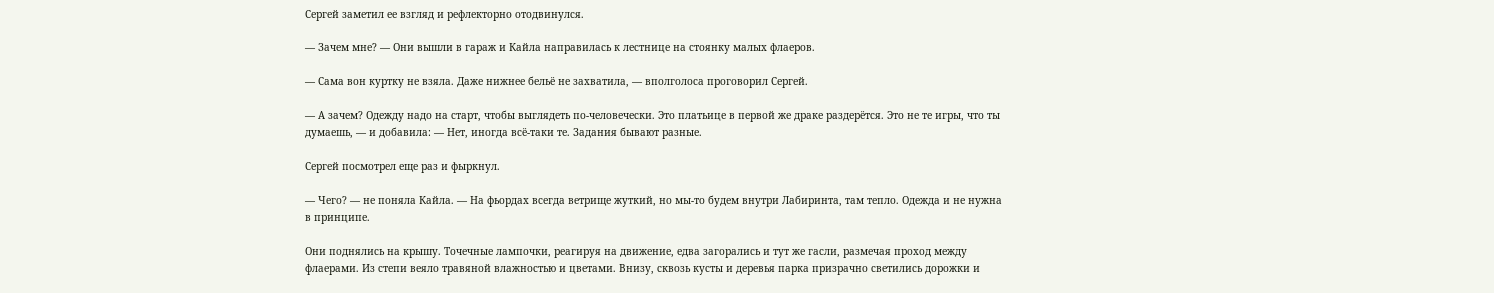Сергей заметил ее взгляд и рефлекторно отодвинулся.

— Зачем мне? — Они вышли в гараж и Кайла направилась к лестнице на стоянку малых флаеров.

— Сама вон куртку не взяла. Даже нижнее бельё не захватила, — вполголоса проговорил Сергей.

— А зачем? Одежду надо на старт, чтобы выглядеть по-человечески. Это платьице в первой же драке раздерётся. Это не те игры, что ты думаешь, — и добавила: — Нет, иногда всё-таки те. Задания бывают разные.

Сергей посмотрел еще раз и фыркнул.

— Чего? — не поняла Кайла. — На фьордах всегда ветрище жуткий, но мы-то будем внутри Лабиринта, там тепло. Одежда и не нужна в принципе.

Они поднялись на крышу. Точечные лампочки, реагируя на движение, едва загорались и тут же гасли, размечая проход между флаерами. Из степи веяло травяной влажностью и цветами. Внизу, сквозь кусты и деревья парка призрачно светились дорожки и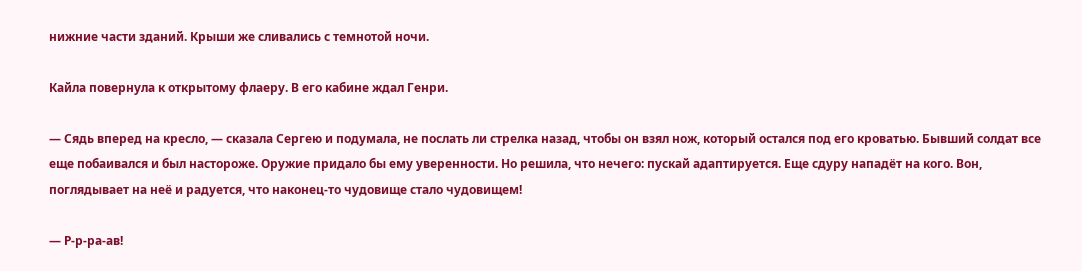нижние части зданий. Крыши же сливались с темнотой ночи.

Кайла повернула к открытому флаеру. В его кабине ждал Генри.

— Сядь вперед на кресло, — сказала Сергею и подумала, не послать ли стрелка назад, чтобы он взял нож, который остался под его кроватью. Бывший солдат все еще побаивался и был настороже. Оружие придало бы ему уверенности. Но решила, что нечего: пускай адаптируется. Еще сдуру нападёт на кого. Вон, поглядывает на неё и радуется, что наконец-то чудовище стало чудовищем!

— Р-р-ра-ав!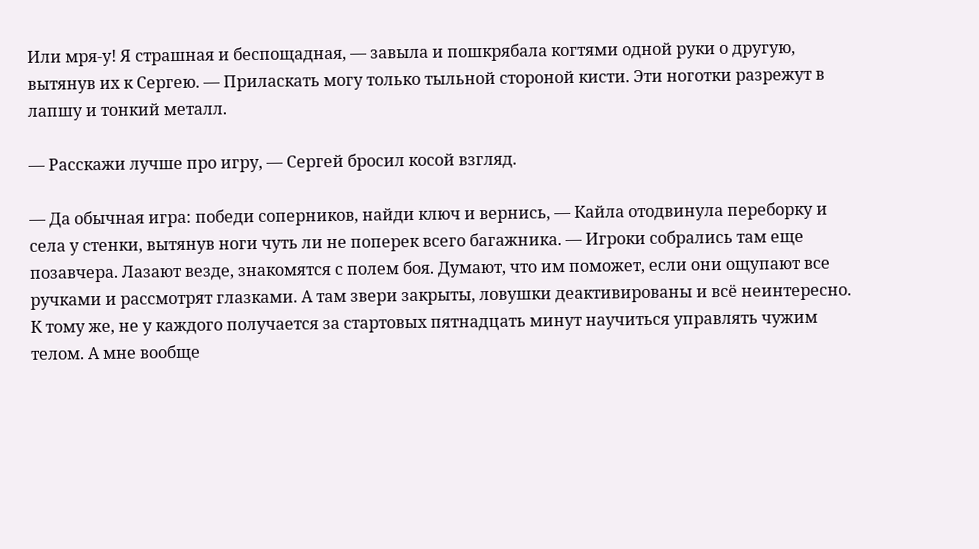Или мря-у! Я страшная и беспощадная, — завыла и пошкрябала когтями одной руки о другую, вытянув их к Сергею. — Приласкать могу только тыльной стороной кисти. Эти ноготки разрежут в лапшу и тонкий металл.

— Расскажи лучше про игру, — Сергей бросил косой взгляд.

— Да обычная игра: победи соперников, найди ключ и вернись, — Кайла отодвинула переборку и села у стенки, вытянув ноги чуть ли не поперек всего багажника. — Игроки собрались там еще позавчера. Лазают везде, знакомятся с полем боя. Думают, что им поможет, если они ощупают все ручками и рассмотрят глазками. А там звери закрыты, ловушки деактивированы и всё неинтересно. К тому же, не у каждого получается за стартовых пятнадцать минут научиться управлять чужим телом. А мне вообще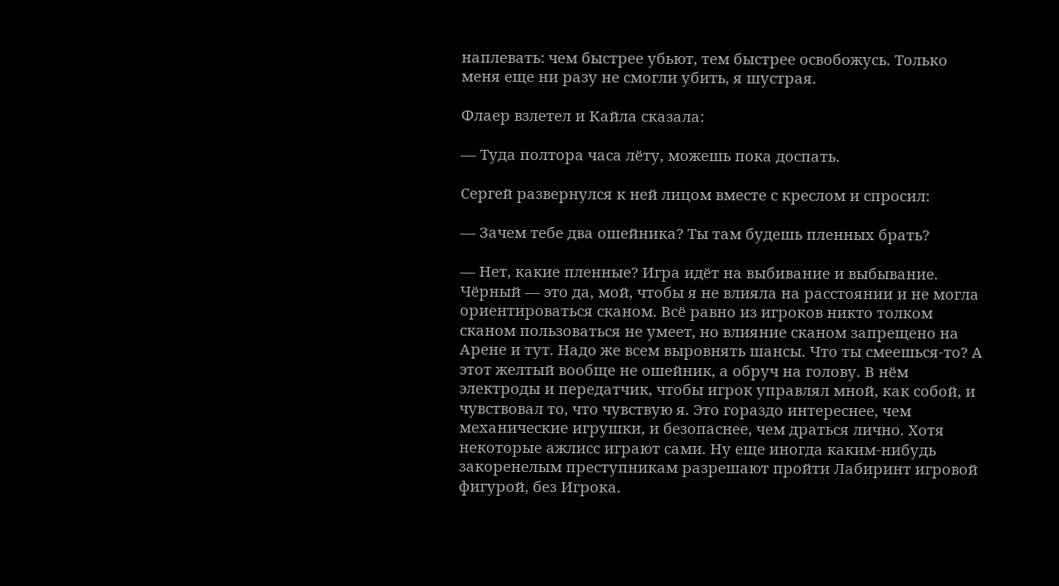наплевать: чем быстрее убьют, тем быстрее освобожусь. Только меня еще ни разу не смогли убить, я шустрая.

Флаер взлетел и Кайла сказала:

— Туда полтора часа лёту, можешь пока доспать.

Сергей развернулся к ней лицом вместе с креслом и спросил:

— Зачем тебе два ошейника? Ты там будешь пленных брать?

— Нет, какие пленные? Игра идёт на выбивание и выбывание. Чёрный — это да, мой, чтобы я не влияла на расстоянии и не могла ориентироваться сканом. Всё равно из игроков никто толком сканом пользоваться не умеет, но влияние сканом запрещено на Арене и тут. Надо же всем выровнять шансы. Что ты смеешься-то? А этот желтый вообще не ошейник, а обруч на голову. В нём электроды и передатчик, чтобы игрок управлял мной, как собой, и чувствовал то, что чувствую я. Это гораздо интереснее, чем механические игрушки, и безопаснее, чем драться лично. Хотя некоторые ажлисс играют сами. Ну еще иногда каким-нибудь закоренелым преступникам разрешают пройти Лабиринт игровой фигурой, без Игрока.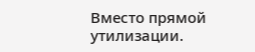Вместо прямой утилизации.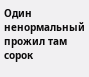Один ненормальный прожил там сорок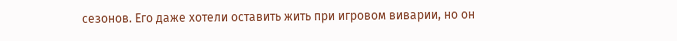сезонов. Его даже хотели оставить жить при игровом виварии, но он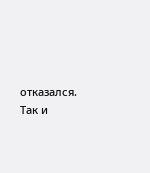отказался. Так и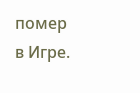помер в Игре.